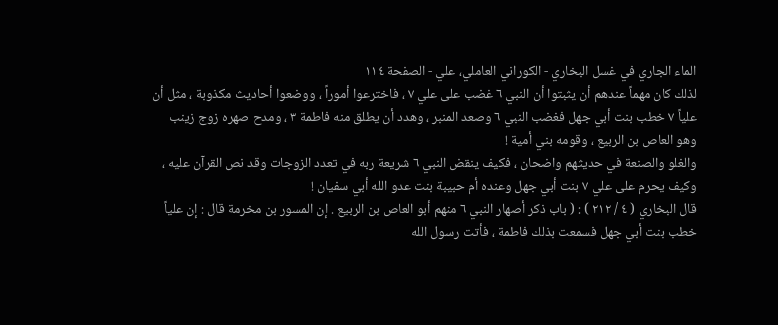الماء الجاري في غسل البخاري - الكوراني العاملي، علي - الصفحة ١١٤
لذلك كان مهماً عندهم أن يثبتوا أن النبي ٦ غضب على علي ٧ ، فاخترعوا أموراً ، ووضعوا أحاديث مكذوبة ، مثل أن علياً ٧ خطب بنت أبي جهل فغضب النبي ٦ وصعد المنبر ، وهدد أن يطلق منه فاطمة ٣ ، ومدح صهره زوج زينب وهو العاص بن الربيع ، وقومه بني أمية !
والغلو والصنعة في حديثهم واضحان ، فكيف ينقض النبي ٦ شريعة ربه في تعدد الزوجات وقد نص القرآن عليه ، وكيف يحرم على علي ٧ بنت أبي جهل وعنده أم حبيبة بنت عدو الله أبي سفيان !
قال البخاري ( ٤ / ٢١٢ ) : ( باب ذكر أصهار النبي ٦ منهم أبو العاص بن الربيع . إن المسور بن مخرمة قال : إن علياً خطب بنت أبي جهل فسمعت بذلك فاطمة ، فأتت رسول الله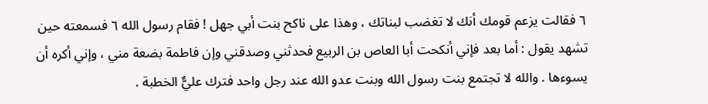٦ فقالت يزعم قومك أنك لا تغضب لبناتك ، وهذا على ناكح بنت أبي جهل ! فقام رسول الله ٦ فسمعته حين تشهد يقول : أما بعد فإني أنكحت أبا العاص بن الربيع فحدثني وصدقني وإن فاطمة بضعة مني ، وإني أكره أن يسوءها . والله لا تجتمع بنت رسول الله وبنت عدو الله عند رجل واحد فترك عليٌّ الخطبة .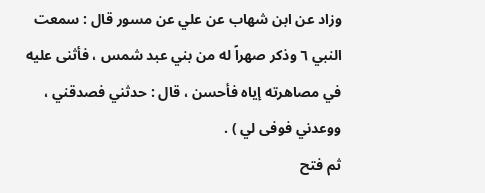وزاد عن ابن شهاب عن علي عن مسور قال : سمعت النبي ٦ وذكر صهراً له من بني عبد شمس ، فأثنى عليه في مصاهرته إياه فأحسن ، قال : حدثني فصدقني ، ووعدني فوفى لي ) .
ثم فتح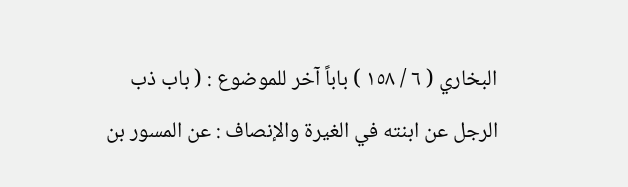البخاري ( ٦ / ١٥٨ ) باباً آخر للموضوع : ( باب ذب الرجل عن ابنته في الغيرة والإنصاف : عن المسور بن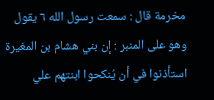مخرمة قال : سمعت رسول الله ٦ يقول وهو على المنبر : إن بني هشام بن المغيرة استأذنوا في أن يُنكحوا ابنتهم علي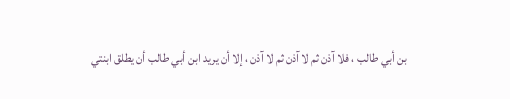بن أبي طالب ، فلا آذن ثم لا آذن ثم لا آذن ، إلا أن يريد ابن أبي طالب أن يطلق ابنتي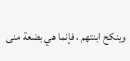وينكح ابنتهم ، فإنما هي بضعة منى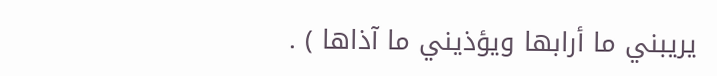يريبني ما أرابها ويؤذيني ما آذاها ) .